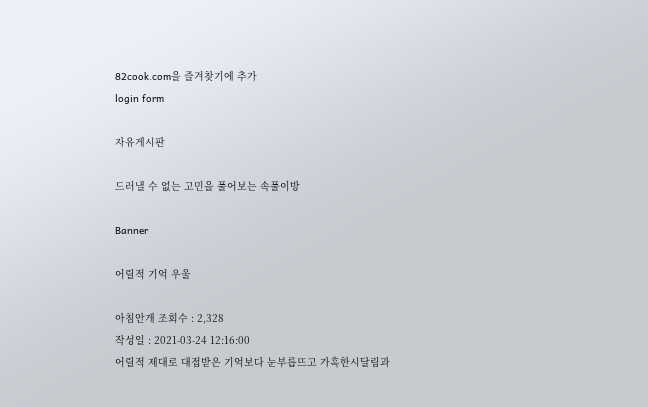82cook.com을 즐겨찾기에 추가
login form

자유게시판

드러낼 수 없는 고민을 풀어보는 속풀이방

Banner

어릴적 기억 우울

아침안개 조회수 : 2,328
작성일 : 2021-03-24 12:16:00
어릴적 제대로 대접받은 기억보다 눈부릅뜨고 가혹한시달림과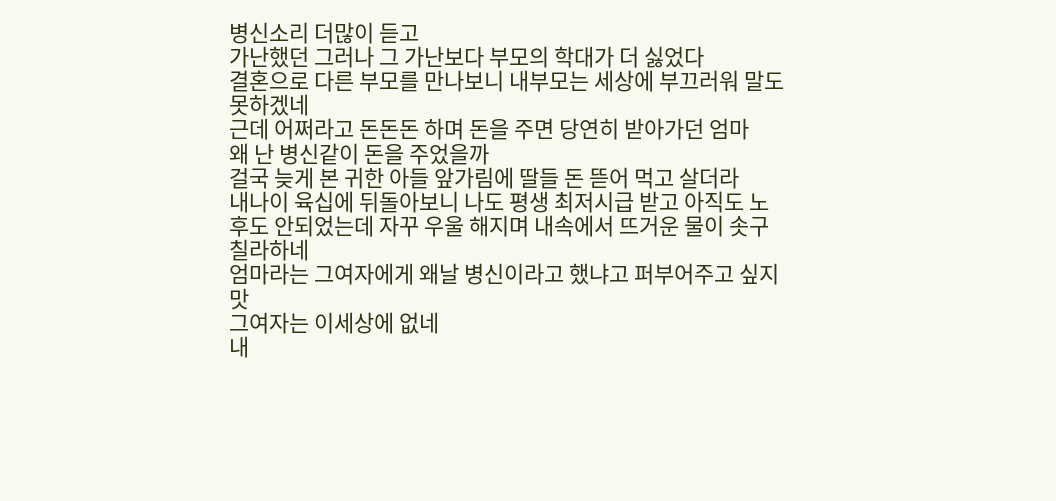병신소리 더많이 듣고
가난했던 그러나 그 가난보다 부모의 학대가 더 싫었다
결혼으로 다른 부모를 만나보니 내부모는 세상에 부끄러워 말도 못하겠네
근데 어쩌라고 돈돈돈 하며 돈을 주면 당연히 받아가던 엄마
왜 난 병신같이 돈을 주었을까
걸국 늦게 본 귀한 아들 앞가림에 딸들 돈 뜯어 먹고 살더라
내나이 육십에 뒤돌아보니 나도 평생 최저시급 받고 아직도 노후도 안되었는데 자꾸 우울 해지며 내속에서 뜨거운 물이 솟구칠라하네
엄마라는 그여자에게 왜날 병신이라고 했냐고 퍼부어주고 싶지맛
그여자는 이세상에 없네
내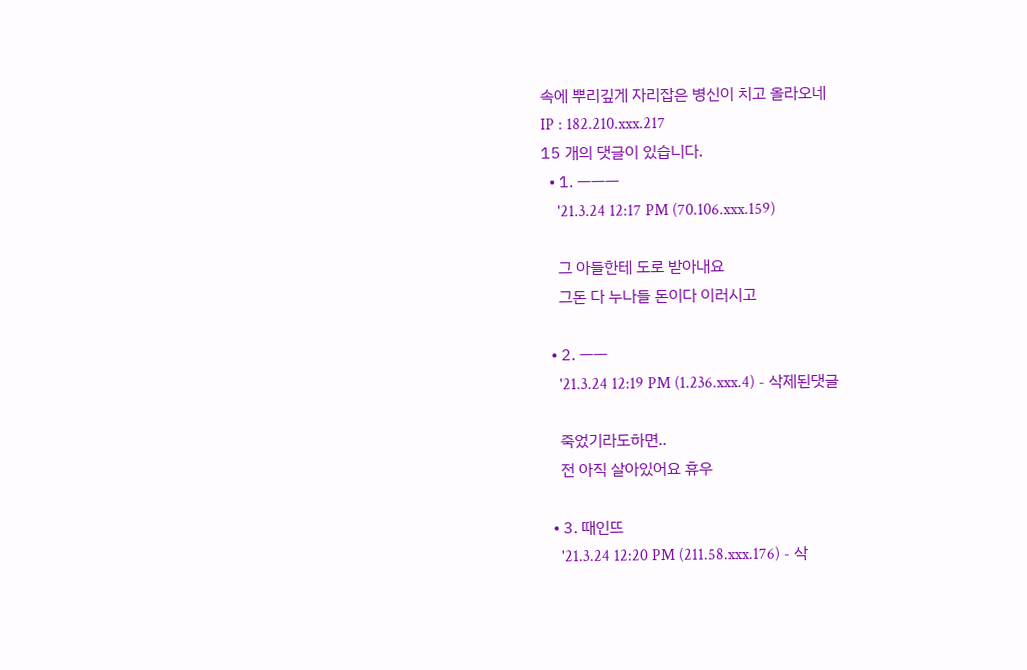속에 뿌리깊게 자리잡은 병신이 치고 올라오네
IP : 182.210.xxx.217
15 개의 댓글이 있습니다.
  • 1. ㅡㅡㅡ
    '21.3.24 12:17 PM (70.106.xxx.159)

    그 아들한테 도로 받아내요
    그돈 다 누나들 돈이다 이러시고

  • 2. ㅡㅡ
    '21.3.24 12:19 PM (1.236.xxx.4) - 삭제된댓글

    죽었기라도하면..
    전 아직 살아있어요 휴우

  • 3. 때인뜨
    '21.3.24 12:20 PM (211.58.xxx.176) - 삭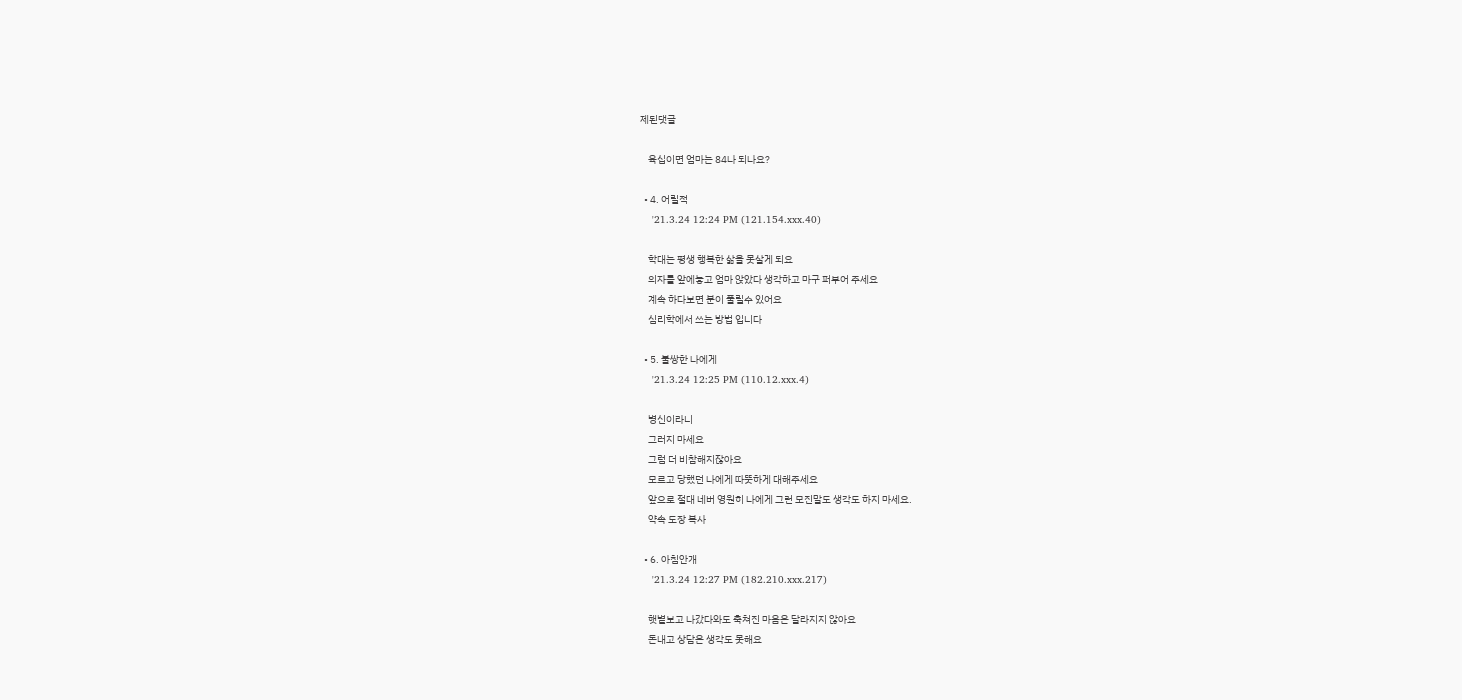제된댓글

    육십이면 엄마는 84나 되나요?

  • 4. 어릴적
    '21.3.24 12:24 PM (121.154.xxx.40)

    학대는 평생 행복한 삶을 못살게 되요
    의자를 앞에놓고 엄마 앉았다 생각하고 마구 퍼부어 주세요
    계속 하다보면 분이 풀릴수 있어요
    심리학에서 쓰는 방법 입니다

  • 5. 불쌍한 나에게
    '21.3.24 12:25 PM (110.12.xxx.4)

    병신이라니
    그러지 마세요
    그럼 더 비참해지잖아요
    모르고 당했던 나에게 따뜻하게 대해주세요
    앞으로 절대 네버 영원히 나에게 그런 모진말도 생각도 하지 마세요.
    약속 도장 복사

  • 6. 아침안개
    '21.3.24 12:27 PM (182.210.xxx.217)

    햇볕보고 나갔다와도 축쳐진 마음은 달라지지 않아요
    돈내고 상담은 생각도 못해요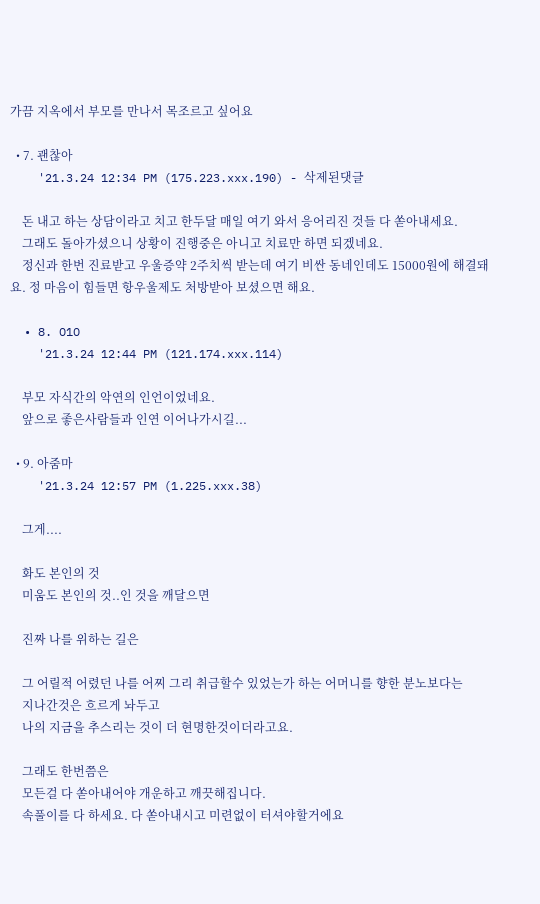가끔 지옥에서 부모를 만나서 목조르고 싶어요

  • 7. 괜찮아
    '21.3.24 12:34 PM (175.223.xxx.190) - 삭제된댓글

    돈 내고 하는 상담이라고 치고 한두달 매일 여기 와서 응어리진 것들 다 쏟아내세요.
    그래도 돌아가셨으니 상황이 진행중은 아니고 치료만 하면 되겠네요.
    정신과 한번 진료받고 우울증약 2주치씩 받는데 여기 비싼 동네인데도 15000원에 해결돼요. 정 마음이 힘들면 항우울제도 처방받아 보셨으면 해요.

  • 8. O1O
    '21.3.24 12:44 PM (121.174.xxx.114)

    부모 자식간의 악연의 인언이었네요.
    앞으로 좋은사람들과 인연 이어나가시길...

  • 9. 아줌마
    '21.3.24 12:57 PM (1.225.xxx.38)

    그게....

    화도 본인의 것
    미움도 본인의 것..인 것을 깨달으면

    진짜 나를 위하는 길은

    그 어릴적 어렸던 나를 어찌 그리 취급할수 있었는가 하는 어머니를 향한 분노보다는
    지나간것은 흐르게 놔두고
    나의 지금을 추스리는 것이 더 현명한것이더라고요.

    그래도 한번쯤은
    모든걸 다 쏟아내어야 개운하고 깨끗해집니다.
    속풀이를 다 하세요. 다 쏟아내시고 미련없이 터셔야할거에요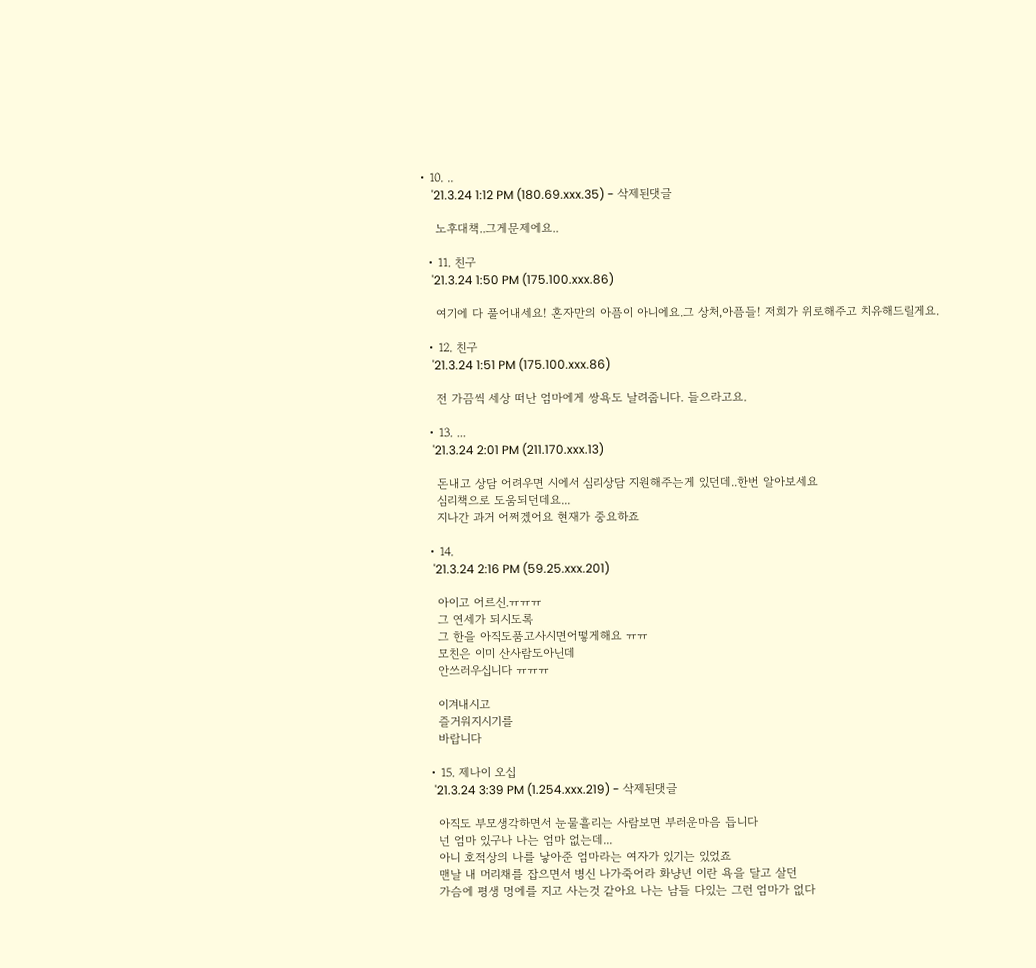• 10. ..
    '21.3.24 1:12 PM (180.69.xxx.35) - 삭제된댓글

    노후대책..그게문제에요..

  • 11. 친구
    '21.3.24 1:50 PM (175.100.xxx.86)

    여기에 다 풀어내세요! 혼자만의 아픔이 아니에요.그 상처,아픔들! 저희가 위로해주고 치유해드릴게요.

  • 12. 친구
    '21.3.24 1:51 PM (175.100.xxx.86)

    전 가끔씩 세상 떠난 엄마에게 쌍욕도 날려줍니다. 들으라고요.

  • 13. ...
    '21.3.24 2:01 PM (211.170.xxx.13)

    돈내고 상담 어려우면 시에서 심리상담 지원해주는게 있던데..한번 알아보세요
    심리책으로 도움되던데요...
    지나간 과거 어쩌겠어요 현재가 중요하죠

  • 14.
    '21.3.24 2:16 PM (59.25.xxx.201)

    아이고 어르신.ㅠㅠㅠ
    그 연세가 되시도록
    그 한을 아직도품고사시면어떻게해요 ㅠㅠ
    모친은 이미 산사람도아닌데
    안쓰러우십니다 ㅠㅠㅠ

    이겨내시고
    즐거워지시기를
    바랍니다

  • 15. 제나이 오십
    '21.3.24 3:39 PM (1.254.xxx.219) - 삭제된댓글

    아직도 부모생각하면서 눈물흘리는 사람보면 부러운마음 듭니다
    넌 엄마 있구나 나는 엄마 없는데...
    아니 호적상의 나를 낳아준 엄마라는 여자가 있기는 있었죠
    맨날 내 머리채를 잡으면서 병신 나가죽어라 화냥년 이란 욕을 달고 살던
    가슴에 평생 멍에를 지고 사는것 같아요 나는 남들 다있는 그런 엄마가 없다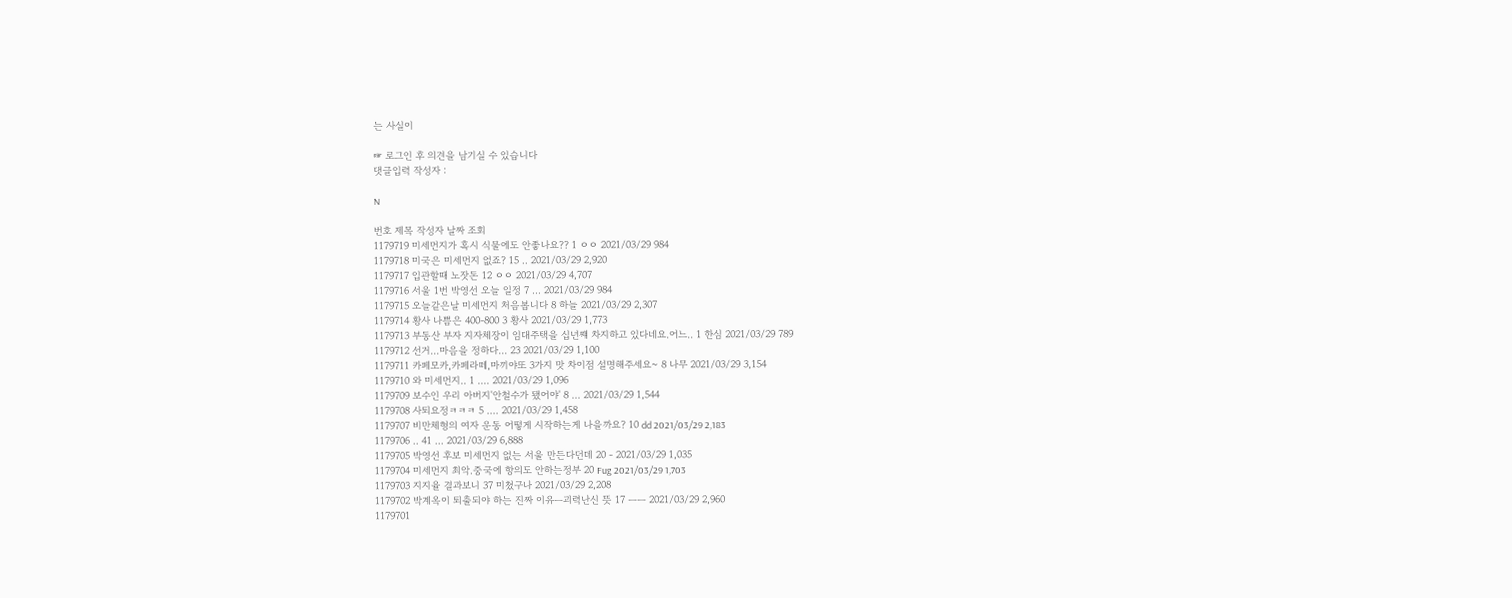는 사실이

☞ 로그인 후 의견을 남기실 수 있습니다
댓글입력 작성자 :

N

번호 제목 작성자 날짜 조회
1179719 미세먼지가 혹시 식물에도 안좋나요?? 1 ㅇㅇ 2021/03/29 984
1179718 미국은 미세먼지 없죠? 15 .. 2021/03/29 2,920
1179717 입관할때 노잣돈 12 ㅇㅇ 2021/03/29 4,707
1179716 서울 1번 박영선 오늘 일정 7 ... 2021/03/29 984
1179715 오늘같은날 미세먼지 처음봅니다 8 하늘 2021/03/29 2,307
1179714 황사 나쁨은 400-800 3 황사 2021/03/29 1,773
1179713 부동산 부자 지자체장이 임대주택을 십년쨰 차지하고 있다네요.어느.. 1 한심 2021/03/29 789
1179712 선거...마음을 정하다... 23 2021/03/29 1,100
1179711 카페모카,카페라떼,마끼야또 3가지 맛 차이점 설명해주세요~ 8 나무 2021/03/29 3,154
1179710 와 미세먼지.. 1 .... 2021/03/29 1,096
1179709 보수인 우리 아버지'안철수가 됐어야' 8 ... 2021/03/29 1,544
1179708 사퇴요정ㅋㅋㅋ 5 .... 2021/03/29 1,458
1179707 비만체형의 여자 운동 어떻게 시작하는게 나을까요? 10 dd 2021/03/29 2,183
1179706 .. 41 ... 2021/03/29 6,888
1179705 박영선 후보 미세먼지 없는 서울 만든다던데 20 - 2021/03/29 1,035
1179704 미세먼지 최악.중국에 항의도 안하는정부 20 Fug 2021/03/29 1,703
1179703 지지율 결과보니 37 미쳤구나 2021/03/29 2,208
1179702 박계옥이 퇴출되야 하는 진짜 이유ㅡ괴력난신 뜻 17 ㅡㅡ 2021/03/29 2,960
1179701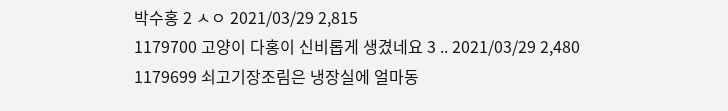박수홍 2 ㅅㅇ 2021/03/29 2,815
1179700 고양이 다홍이 신비롭게 생겼네요 3 .. 2021/03/29 2,480
1179699 쇠고기장조림은 냉장실에 얼마동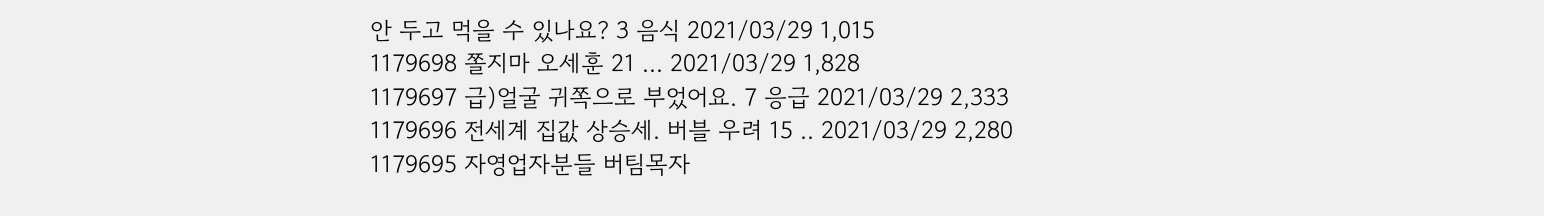안 두고 먹을 수 있나요? 3 음식 2021/03/29 1,015
1179698 쫄지마 오세훈 21 ... 2021/03/29 1,828
1179697 급)얼굴 귀쪽으로 부었어요. 7 응급 2021/03/29 2,333
1179696 전세계 집값 상승세. 버블 우려 15 .. 2021/03/29 2,280
1179695 자영업자분들 버팀목자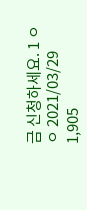금 신청하세요. 1 ㅇㅇ 2021/03/29 1,905